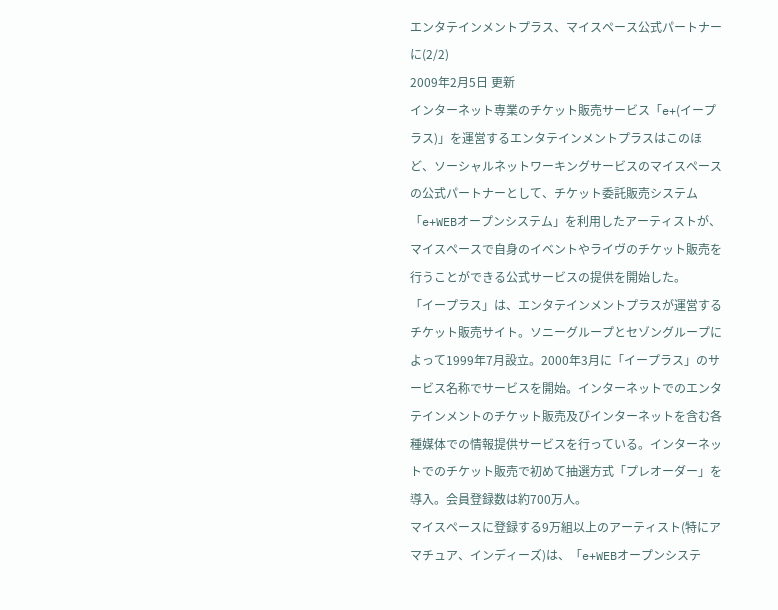エンタテインメントプラス、マイスペース公式パートナーに(2/2)
2009年2月5日 更新
インターネット専業のチケット販売サービス「e+(イープラス)」を運営するエンタテインメントプラスはこのほど、ソーシャルネットワーキングサービスのマイスペースの公式パートナーとして、チケット委託販売システム「e+WEBオープンシステム」を利用したアーティストが、マイスペースで自身のイベントやライヴのチケット販売を行うことができる公式サービスの提供を開始した。
「イープラス」は、エンタテインメントプラスが運営するチケット販売サイト。ソニーグループとセゾングループによって1999年7月設立。2000年3月に「イープラス」のサービス名称でサービスを開始。インターネットでのエンタテインメントのチケット販売及びインターネットを含む各種媒体での情報提供サービスを行っている。インターネットでのチケット販売で初めて抽選方式「プレオーダー」を導入。会員登録数は約700万人。
マイスペースに登録する9万組以上のアーティスト(特にアマチュア、インディーズ)は、「e+WEBオープンシステ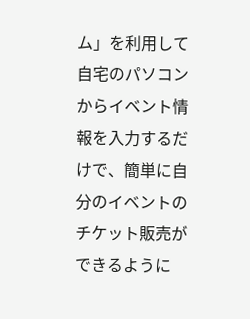ム」を利用して自宅のパソコンからイベント情報を入力するだけで、簡単に自分のイベントのチケット販売ができるように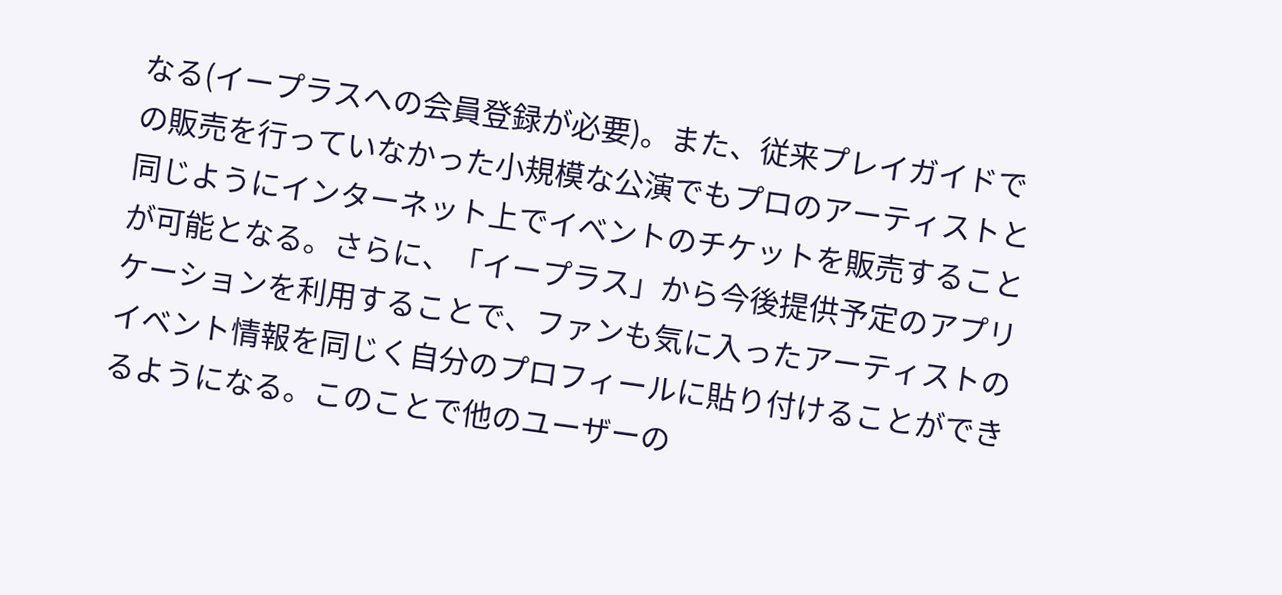なる(イープラスへの会員登録が必要)。また、従来プレイガイドでの販売を行っていなかった小規模な公演でもプロのアーティストと同じようにインターネット上でイベントのチケットを販売することが可能となる。さらに、「イープラス」から今後提供予定のアプリケーションを利用することで、ファンも気に入ったアーティストのイベント情報を同じく自分のプロフィールに貼り付けることができるようになる。このことで他のユーザーの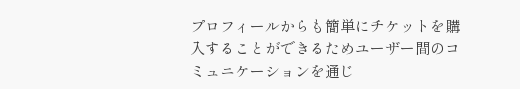プロフィールからも簡単にチケットを購入することができるためユーザー間のコミュニケーションを通じ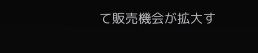て販売機会が拡大す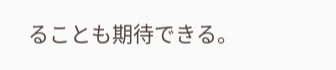ることも期待できる。